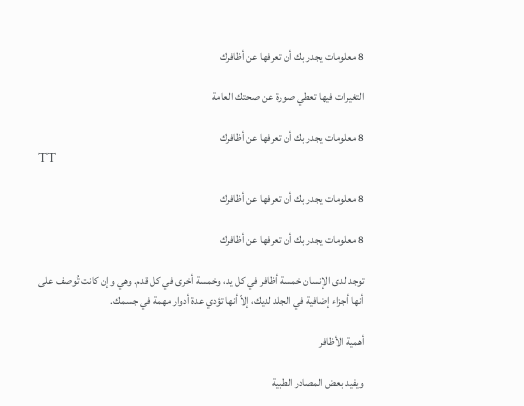8 معلومات يجدر بك أن تعرفها عن أظافرك

التغيرات فيها تعطي صورة عن صحتك العامة

8 معلومات يجدر بك أن تعرفها عن أظافرك
TT

8 معلومات يجدر بك أن تعرفها عن أظافرك

8 معلومات يجدر بك أن تعرفها عن أظافرك

توجد لدى الإنسان خمسة أظافر في كل يد، وخمسة أخرى في كل قدم. وهي وإن كانت تُوصف على أنها أجزاء إضافية في الجلد لديك، إلاّ أنها تؤدي عدة أدوار مهمة في جسمك.

أهمية الأظافر

ويفيد بعض المصادر الطبية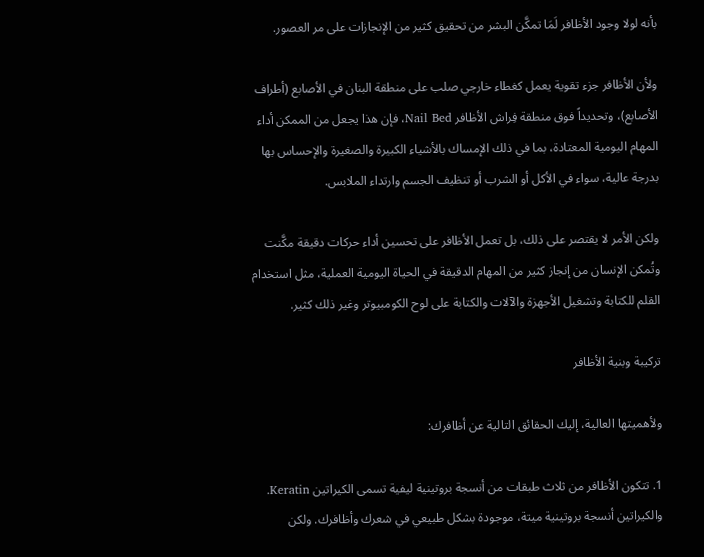بأنه لولا وجود الأظافر لَمَا تمكَّن البشر من تحقيق كثير من الإنجازات على مر العصور.

ولأن الأظافر جزء تقوية يعمل كغطاء خارجي صلب على منطقة البنان في الأصابع (أطراف الأصابع)، وتحديداً فوق منطقة فِراش الأظافر Nail Bed، فإن هذا يجعل من الممكن أداء المهام اليومية المعتادة، بما في ذلك الإمساك بالأشياء الكبيرة والصغيرة والإحساس بها بدرجة عالية، سواء في الأكل أو الشرب أو تنظيف الجسم وارتداء الملابس.

ولكن الأمر لا يقتصر على ذلك، بل تعمل الأظافر على تحسين أداء حركات دقيقة مكَّنت وتُمكن الإنسان من إنجاز كثير من المهام الدقيقة في الحياة اليومية العملية، مثل استخدام القلم للكتابة وتشغيل الأجهزة والآلات والكتابة على لوح الكومبيوتر وغير ذلك كثير.

تركيبة وبنية الأظافر

ولأهميتها العالية، إليك الحقائق التالية عن أظافرك:

1. تتكون الأظافر من ثلاث طبقات من أنسجة بروتينية ليفية تسمى الكيراتين Keratin. والكيراتين أنسجة بروتينية ميتة، موجودة بشكل طبيعي في شعرك وأظافرك. ولكن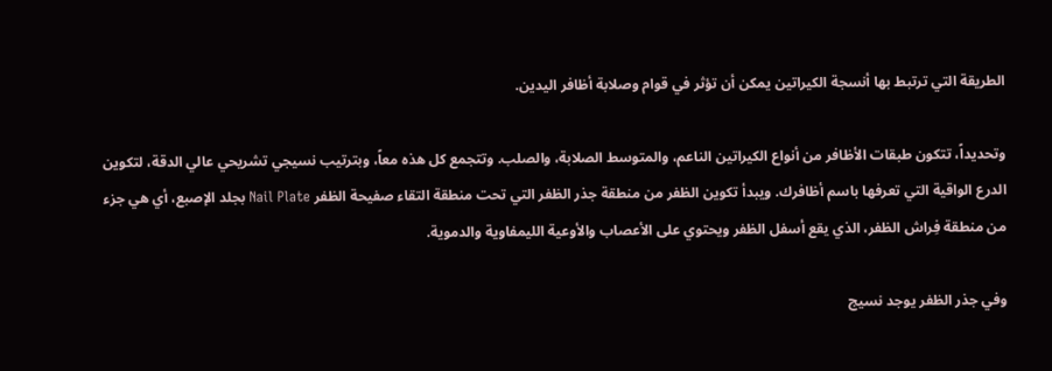الطريقة التي ترتبط بها أنسجة الكيراتين يمكن أن تؤثر في قوام وصلابة أظافر اليدين.

وتحديداً، تتكون طبقات الأظافر من أنواع الكيراتين الناعم، والمتوسط الصلابة، والصلب. وتتجمع كل هذه معاً، وبترتيب نسيجي تشريحي عالي الدقة، لتكوين الدرع الواقية التي تعرفها باسم أظافرك. ويبدأ تكوين الظفر من منطقة جذر الظفر التي تحت منطقة التقاء صفيحة الظفر Nail Plate بجلد الإصبع، أي هي جزء من منطقة فِراش الظفر، الذي يقع أسفل الظفر ويحتوي على الأعصاب والأوعية الليمفاوية والدموية.

وفي جذر الظفر يوجد نسيج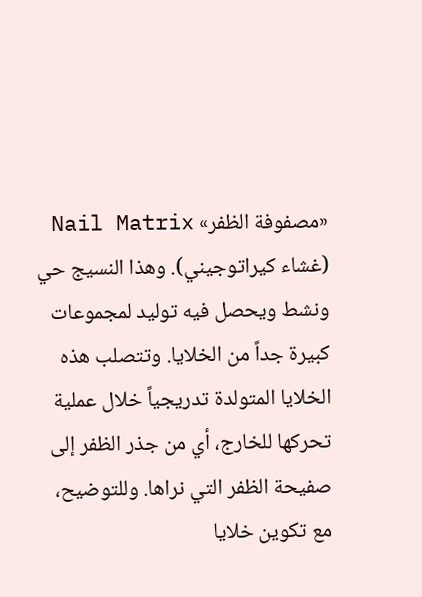«مصفوفة الظفر» Nail Matrix (غشاء كيراتوجيني). وهذا النسيج حي ونشط ويحصل فيه توليد لمجموعات كبيرة جداً من الخلايا. وتتصلب هذه الخلايا المتولدة تدريجياً خلال عملية تحركها للخارج، أي من جذر الظفر إلى صفيحة الظفر التي نراها. وللتوضيح، مع تكوين خلايا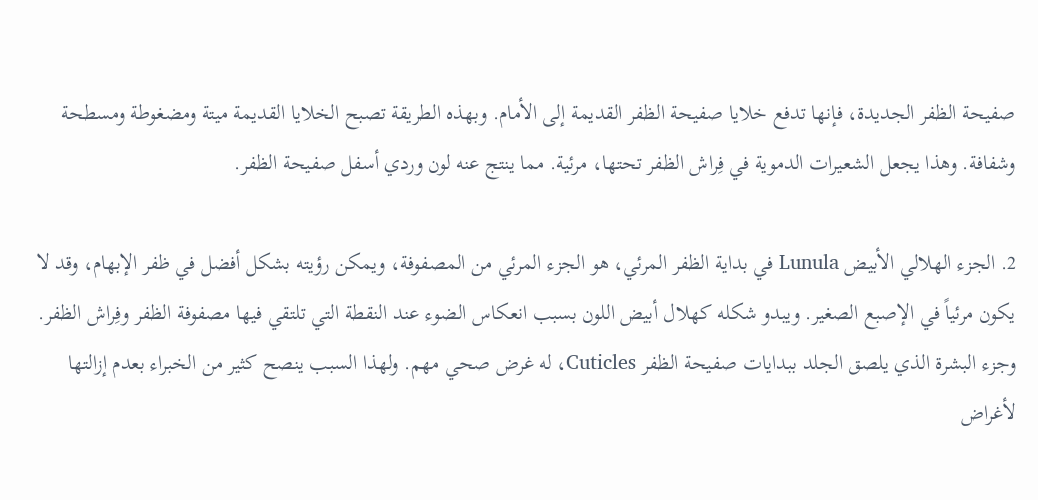صفيحة الظفر الجديدة، فإنها تدفع خلايا صفيحة الظفر القديمة إلى الأمام. وبهذه الطريقة تصبح الخلايا القديمة ميتة ومضغوطة ومسطحة وشفافة. وهذا يجعل الشعيرات الدموية في فِراش الظفر تحتها، مرئية. مما ينتج عنه لون وردي أسفل صفيحة الظفر.

2. الجزء الهلالي الأبيض Lunula في بداية الظفر المرئي، هو الجزء المرئي من المصفوفة، ويمكن رؤيته بشكل أفضل في ظفر الإبهام، وقد لا يكون مرئياً في الإصبع الصغير. ويبدو شكله كهلال أبيض اللون بسبب انعكاس الضوء عند النقطة التي تلتقي فيها مصفوفة الظفر وفِراش الظفر. وجزء البشرة الذي يلصق الجلد ببدايات صفيحة الظفر Cuticles، له غرض صحي مهم. ولهذا السبب ينصح كثير من الخبراء بعدم إزالتها لأغراض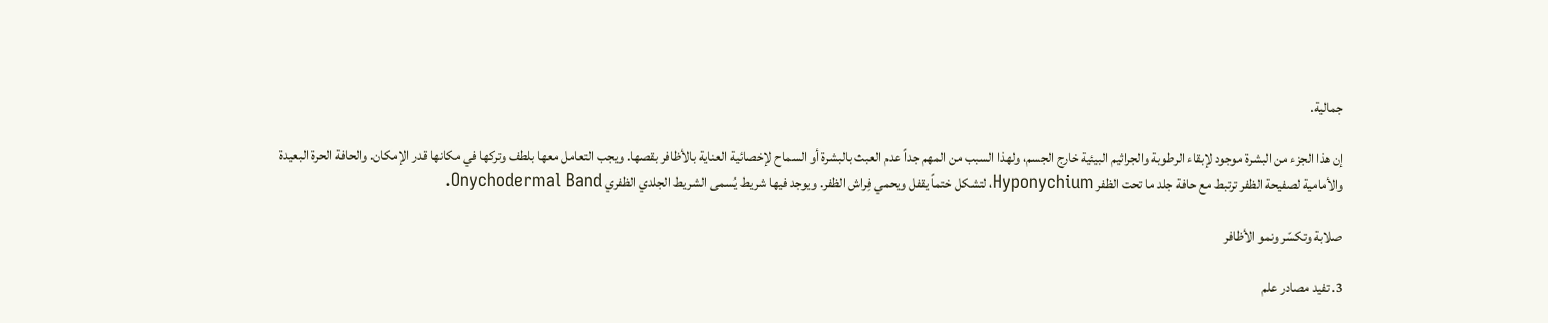جمالية.

إن هذا الجزء من البشرة موجود لإبقاء الرطوبة والجراثيم البيئية خارج الجسم، ولهذا السبب من المهم جداً عدم العبث بالبشرة أو السماح لإخصائية العناية بالأظافر بقصها. ويجب التعامل معها بلطف وتركها في مكانها قدر الإمكان. والحافة الحرة البعيدة والأمامية لصفيحة الظفر ترتبط مع حافة جلد ما تحت الظفر Hyponychium، لتشكل ختماً يقفل ويحمي فِراش الظفر. ويوجد فيها شريط يُسمى الشريط الجلدي الظفري Onychodermal Band.

صلابة وتكسّر ونمو الأظافر

3. تفيد مصادر علم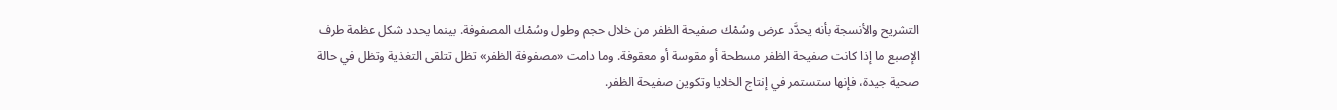التشريح والأنسجة بأنه يحدَّد عرض وسُمْك صفيحة الظفر من خلال حجم وطول وسُمْك المصفوفة. بينما يحدد شكل عظمة طرف الإصبع ما إذا كانت صفيحة الظفر مسطحة أو مقوسة أو معقوفة. وما دامت «مصفوفة الظفر» تظل تتلقى التغذية وتظل في حالة صحية جيدة، فإنها ستستمر في إنتاج الخلايا وتكوين صفيحة الظفر.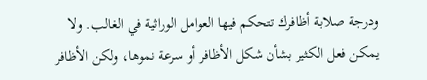ودرجة صلابة أظافرك تتحكم فيها العوامل الوراثية في الغالب. ولا يمكن فعل الكثير بشأن شكل الأظافر أو سرعة نموها، ولكن الأظافر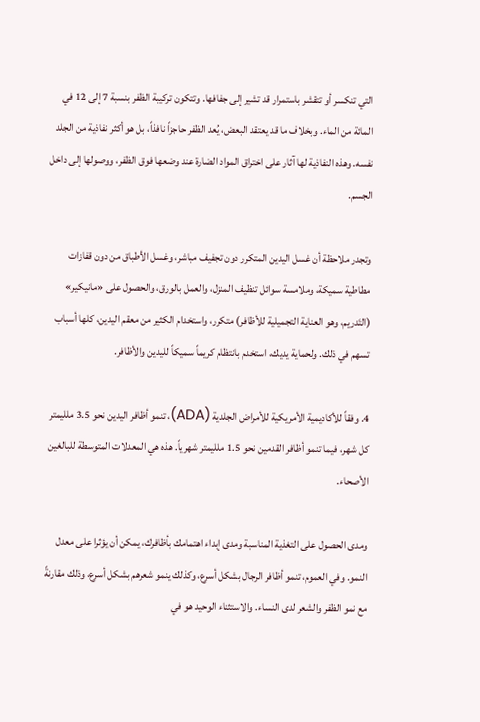التي تنكسر أو تتقشر باستمرار قد تشير إلى جفافها. وتتكون تركيبة الظفر بنسبة 7 إلى 12 في المائة من الماء. وبخلاف ما قد يعتقد البعض، يُعد الظفر حاجزاً نافذاً، بل هو أكثر نفاذية من الجلد نفسه. وهذه النفاذية لها آثار على اختراق المواد الضارة عند وضعها فوق الظفر، ووصولها إلى داخل الجسم.

وتجدر ملاحظة أن غسل اليدين المتكرر دون تجفيف مباشر، وغسل الأطباق من دون قفازات مطاطية سميكة، وملامسة سوائل تنظيف المنزل، والعمل بالورق، والحصول على «مانيكير» (التَدريم، وهو العناية التجميلية للأظافر) متكرر، واستخدام الكثير من معقم اليدين، كلها أسباب تسهم في ذلك. ولحماية يديك، استخدم بانتظام كريماً سميكاً لليدين والأظافر.

4. وفقاً للأكاديمية الأمريكية للأمراض الجلدية (ADA)، تنمو أظافر اليدين نحو 3.5 ملليمتر كل شهر، فيما تنمو أظافر القدمين نحو 1.5 ملليمتر شهرياً. هذه هي المعدلات المتوسطة للبالغين الأصحاء.

ومدى الحصول على التغذية المناسبة ومدى إبداء اهتمامك بأظافرك، يمكن أن يؤثرا على معدل النمو. وفي العموم، تنمو أظافر الرجال بشكل أسرع، وكذلك ينمو شعرهم بشكل أسرع، وذلك مقارنةً مع نمو الظفر والشعر لدى النساء. والاستثناء الوحيد هو في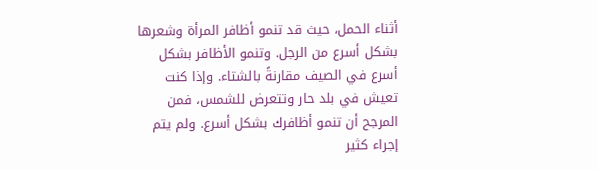أثناء الحمل، حيث قد تنمو أظافر المرأة وشعرها بشكل أسرع من الرجل. وتنمو الأظافر بشكل أسرع في الصيف مقارنةً بالشتاء. وإذا كنت تعيش في بلد حار وتتعرض للشمس، فمن المرجح أن تنمو أظافرك بشكل أسرع. ولم يتم إجراء كثير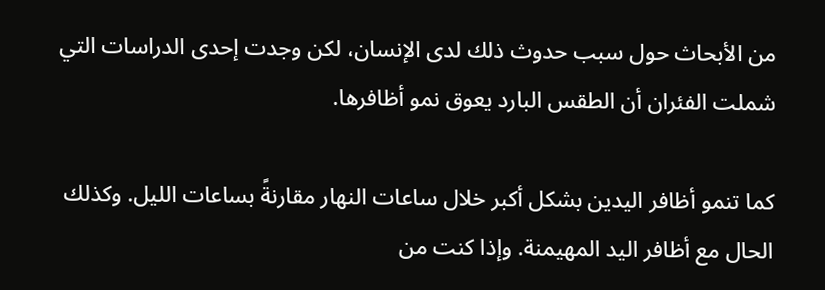من الأبحاث حول سبب حدوث ذلك لدى الإنسان، لكن وجدت إحدى الدراسات التي شملت الفئران أن الطقس البارد يعوق نمو أظافرها.

كما تنمو أظافر اليدين بشكل أكبر خلال ساعات النهار مقارنةً بساعات الليل. وكذلك الحال مع أظافر اليد المهيمنة. وإذا كنت من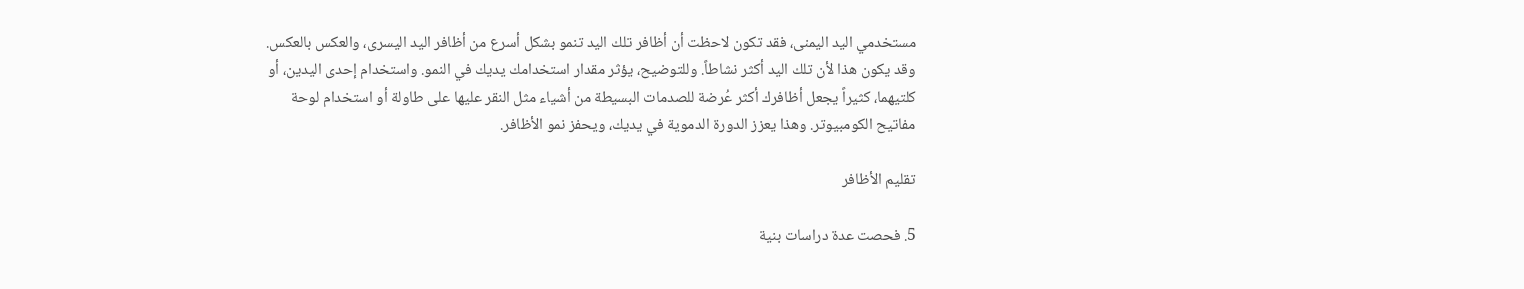مستخدمي اليد اليمنى، فقد تكون لاحظت أن أظافر تلك اليد تنمو بشكل أسرع من أظافر اليد اليسرى، والعكس بالعكس. وقد يكون هذا لأن تلك اليد أكثر نشاطاً. وللتوضيح، يؤثر مقدار استخدامك يديك في النمو. واستخدام إحدى اليدين، أو كلتيهما، كثيراً يجعل أظافرك أكثر عُرضة للصدمات البسيطة من أشياء مثل النقر عليها على طاولة أو استخدام لوحة مفاتيح الكومبيوتر. وهذا يعزز الدورة الدموية في يديك، ويحفز نمو الأظافر.

تقليم الأظافر

5. فحصت عدة دراسات بنية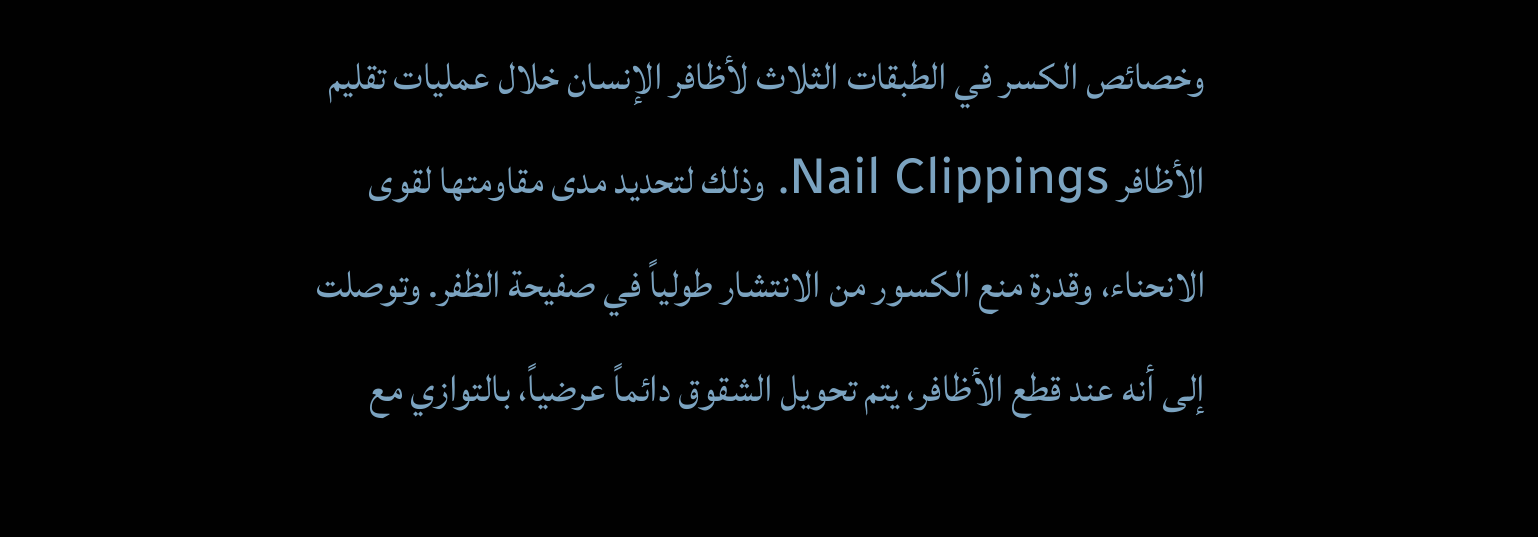وخصائص الكسر في الطبقات الثلاث لأظافر الإنسان خلال عمليات تقليم الأظافر Nail Clippings. وذلك لتحديد مدى مقاومتها لقوى الانحناء، وقدرة منع الكسور من الانتشار طولياً في صفيحة الظفر. وتوصلت إلى أنه عند قطع الأظافر، يتم تحويل الشقوق دائماً عرضياً، بالتوازي مع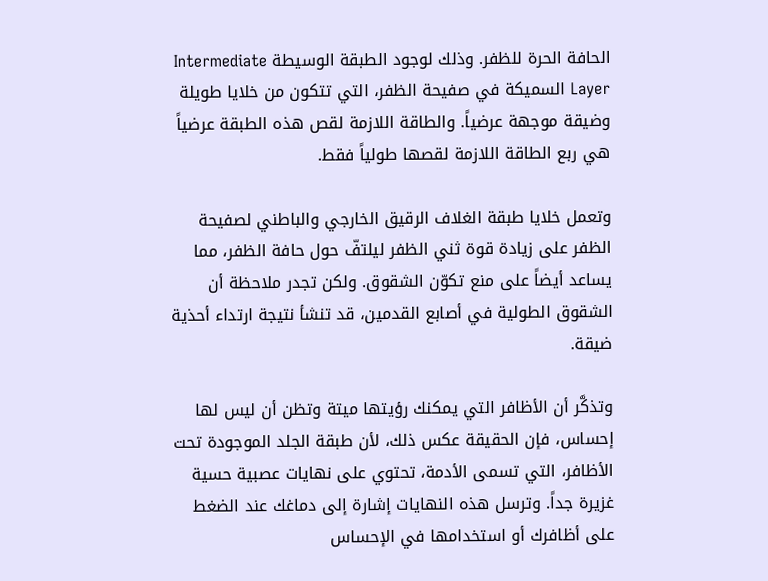الحافة الحرة للظفر. وذلك لوجود الطبقة الوسيطة Intermediate Layer السميكة في صفيحة الظفر، التي تتكون من خلايا طويلة وضيقة موجهة عرضياً. والطاقة اللازمة لقص هذه الطبقة عرضياً هي ربع الطاقة اللازمة لقصها طولياً فقط.

وتعمل خلايا طبقة الغلاف الرقيق الخارجي والباطني لصفيحة الظفر على زيادة قوة ثني الظفر ليلتفّ حول حافة الظفر، مما يساعد أيضاً على منع تكوّن الشقوق. ولكن تجدر ملاحظة أن الشقوق الطولية في أصابع القدمين، قد تنشأ نتيجة ارتداء أحذية ضيقة.

وتذكَّر أن الأظافر التي يمكنك رؤيتها ميتة وتظن أن ليس لها إحساس، فإن الحقيقة عكس ذلك، لأن طبقة الجلد الموجودة تحت الأظافر، التي تسمى الأدمة، تحتوي على نهايات عصبية حسية غزيرة جداً. وترسل هذه النهايات إشارة إلى دماغك عند الضغط على أظافرك أو استخدامها في الإحساس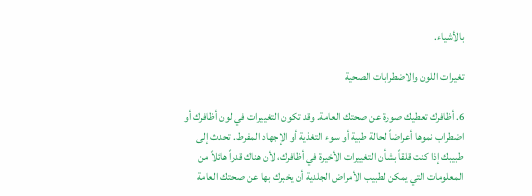بالأشياء.

تغيرات اللون والاضطرابات الصحية

6. أظافرك تعطيك صورة عن صحتك العامة. وقد تكون التغييرات في لون أظافرك أو اضطراب نموها أعراضاً لحالة طبية أو سوء التغذية أو الإجهاد المفرط. تحدث إلى طبيبك إذا كنت قلقاً بشأن التغييرات الأخيرة في أظافرك، لأن هناك قدراً هائلاً من المعلومات التي يمكن لطبيب الأمراض الجلدية أن يخبرك بها عن صحتك العامة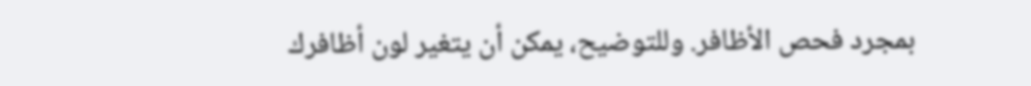بمجرد فحص الأظافر. وللتوضيح، يمكن أن يتغير لون أظافرك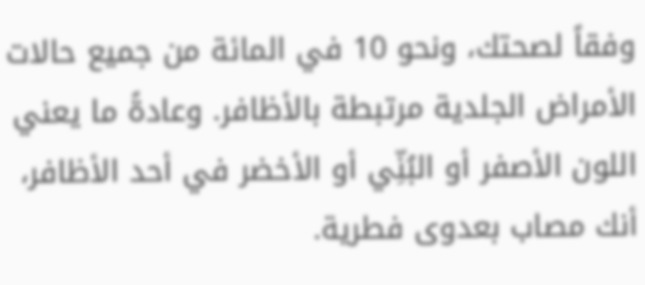وفقاً لصحتك، ونحو 10 في المائة من جميع حالات الأمراض الجلدية مرتبطة بالأظافر. وعادةً ما يعني اللون الأصفر أو البُنِّي أو الأخضر في أحد الأظافر، أنك مصاب بعدوى فطرية.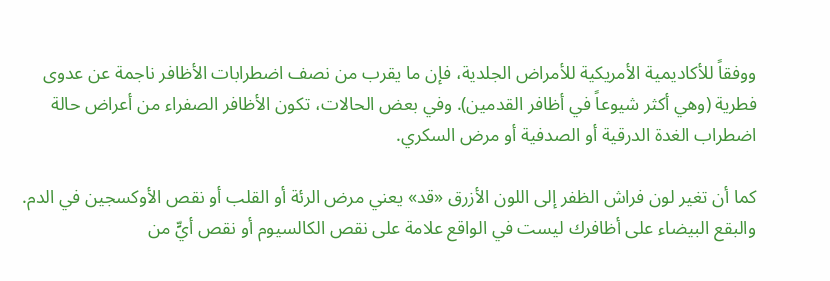ووفقاً للأكاديمية الأمريكية للأمراض الجلدية، فإن ما يقرب من نصف اضطرابات الأظافر ناجمة عن عدوى فطرية (وهي أكثر شيوعاً في أظافر القدمين). وفي بعض الحالات، تكون الأظافر الصفراء من أعراض حالة اضطراب الغدة الدرقية أو الصدفية أو مرض السكري.

كما أن تغير لون فراش الظفر إلى اللون الأزرق «قد» يعني مرض الرئة أو القلب أو نقص الأوكسجين في الدم. والبقع البيضاء على أظافرك ليست في الواقع علامة على نقص الكالسيوم أو نقص أيٍّ من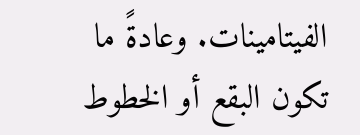الفيتامينات. وعادةً ما تكون البقع أو الخطوط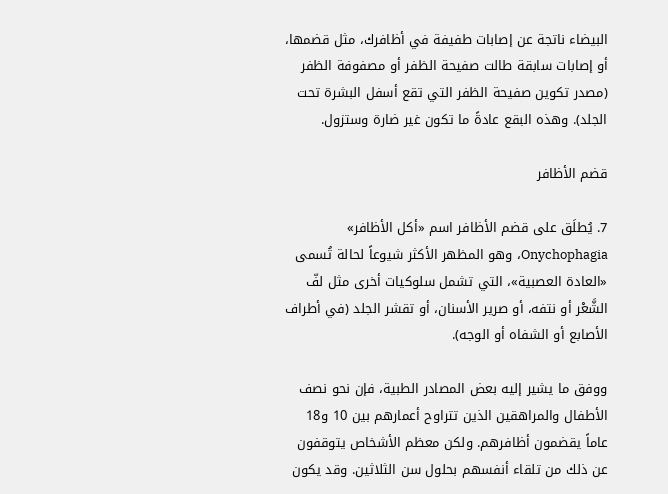البيضاء ناتجة عن إصابات طفيفة في أظافرك، مثل قضمها، أو إصابات سابقة طالت صفيحة الظفر أو مصفوفة الظفر (مصدر تكوين صفيحة الظفر التي تقع أسفل البشرة تحت الجلد). وهذه البقع عادةً ما تكون غير ضارة وستزول.

قضم الأظافر

7. يُطلَق على قضم الأظافر اسم «أكل الأظافر» Onychophagia، وهو المظهر الأكثر شيوعاً لحالة تُسمى «العادة العصبية»، التي تشمل سلوكيات أخرى مثل لفّ الشَّعْر أو نتفه، أو صرير الأسنان، أو تقشر الجلد (في أطراف الأصابع أو الشفاه أو الوجه).

ووفق ما يشير إليه بعض المصادر الطبية، فإن نحو نصف الأطفال والمراهقين الذين تتراوح أعمارهم بين 10 و18 عاماً يقضمون أظافرهم. ولكن معظم الأشخاص يتوقفون عن ذلك من تلقاء أنفسهم بحلول سن الثلاثين. وقد يكون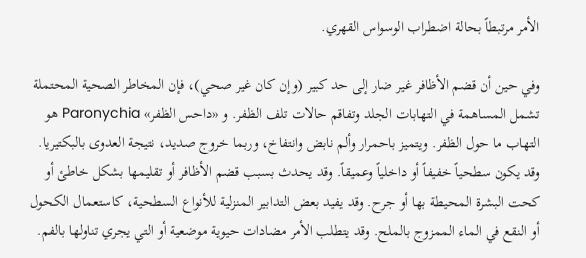الأمر مرتبطاً بحالة اضطراب الوسواس القهري.

وفي حين أن قضم الأظافر غير ضار إلى حد كبير (وإن كان غير صحي)، فإن المخاطر الصحية المحتملة تشمل المساهمة في التهابات الجلد وتفاقم حالات تلف الظفر. و «داحس الظفر» Paronychia هو التهاب ما حول الظفر. ويتميز باحمرار وألم نابض وانتفاخ، وربما خروج صديد، نتيجة العدوى بالبكتيريا. وقد يكون سطحياً خفيفاً أو داخلياً وعميقاً. وقد يحدث بسبب قضم الأظافر أو تقليمها بشكل خاطئ أو كحت البشرة المحيطة بها أو جرح. وقد يفيد بعض التدابير المنزلية للأنواع السطحية، كاستعمال الكحول أو النقع في الماء الممزوج بالملح. وقد يتطلب الأمر مضادات حيوية موضعية أو التي يجري تناولها بالفم.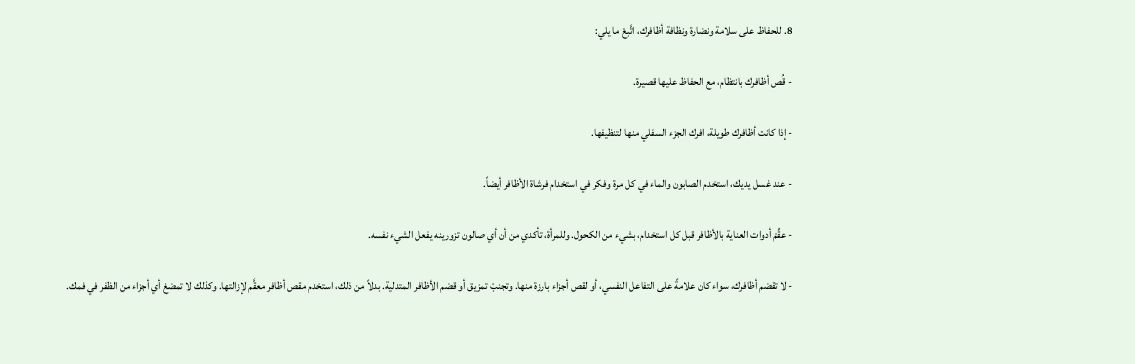8. للحفاظ على سلامة ونضارة ونظافة أظافرك، اتَّبعْ ما يلي:

- قُص أظافرك بانتظام، مع الحفاظ عليها قصيرة.

- إذا كانت أظافرك طويلة، افرك الجزء السفلي منها لتنظيفها.

- عند غسل يديك، استخدم الصابون والماء في كل مرة وفكر في استخدام فرشاة الأظافر أيضاً.

- عقِّمْ أدوات العناية بالأظافر قبل كل استخدام، بشيء من الكحول. وللمرأة، تأكدي من أن أي صالون تزورينه يفعل الشيء نفسه.

- لا تقضم أظافرك، سواء كان علامةً على التفاعل النفسي، أو لقص أجزاء بارزة منها. وتجنبْ تمزيق أو قضم الأظافر المتدلية. بدلاً من ذلك، استخدم مقص أظافر معقَّم لإزالتها. وكذلك لا تمضغ أي أجزاء من الظفر في فمك.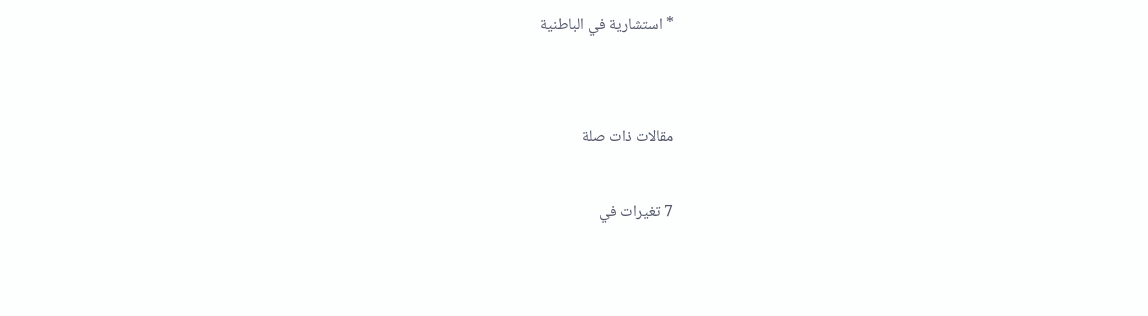* استشارية في الباطنية


مقالات ذات صلة

7 تغيرات في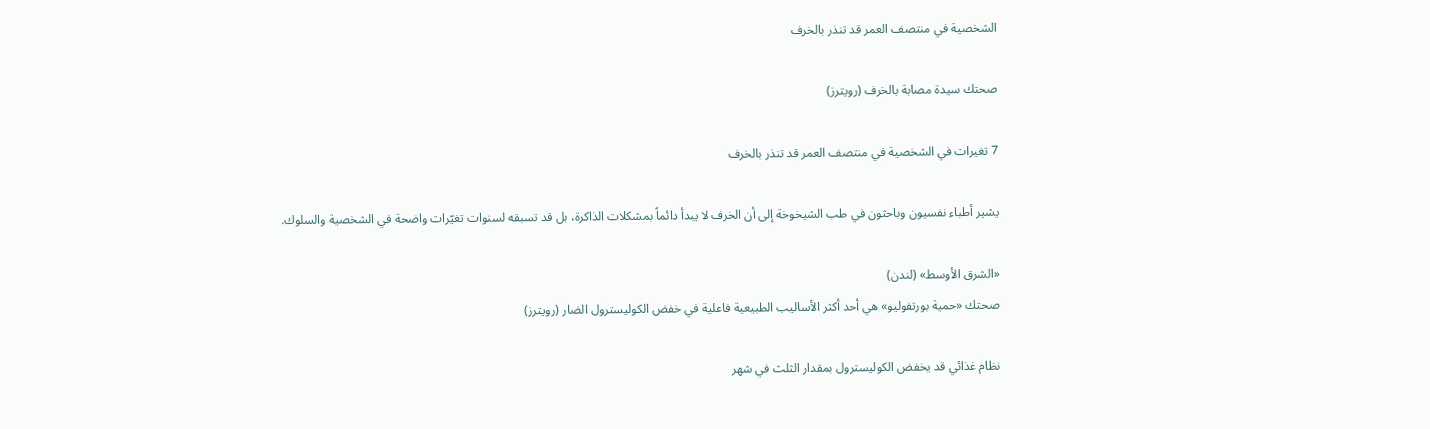الشخصية في منتصف العمر قد تنذر بالخرف

صحتك سيدة مصابة بالخرف (رويترز)

7 تغيرات في الشخصية في منتصف العمر قد تنذر بالخرف

يشير أطباء نفسيون وباحثون في طب الشيخوخة إلى أن الخرف لا يبدأ دائماً بمشكلات الذاكرة، بل قد تسبقه لسنوات تغيّرات واضحة في الشخصية والسلوك.

«الشرق الأوسط» (لندن)
صحتك «حمية بورتفوليو» هي أحد أكثر الأساليب الطبيعية فاعلية في خفض الكوليسترول الضار (رويترز)

نظام غذائي قد يخفض الكوليسترول بمقدار الثلث في شهر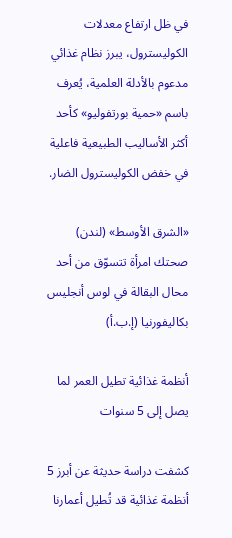في ظل ارتفاع معدلات الكوليسترول، يبرز نظام غذائي مدعوم بالأدلة العلمية، يُعرف باسم «حمية بورتفوليو» كأحد أكثر الأساليب الطبيعية فاعلية في خفض الكوليسترول الضار.

«الشرق الأوسط» (لندن)
صحتك امرأة تتسوّق من أحد محال البقالة في لوس أنجليس بكاليفورنيا (إ.ب.أ)

أنظمة غذائية تطيل العمر لما يصل إلى 5 سنوات

كشفت دراسة حديثة عن أبرز 5 أنظمة غذائية قد تُطيل أعمارنا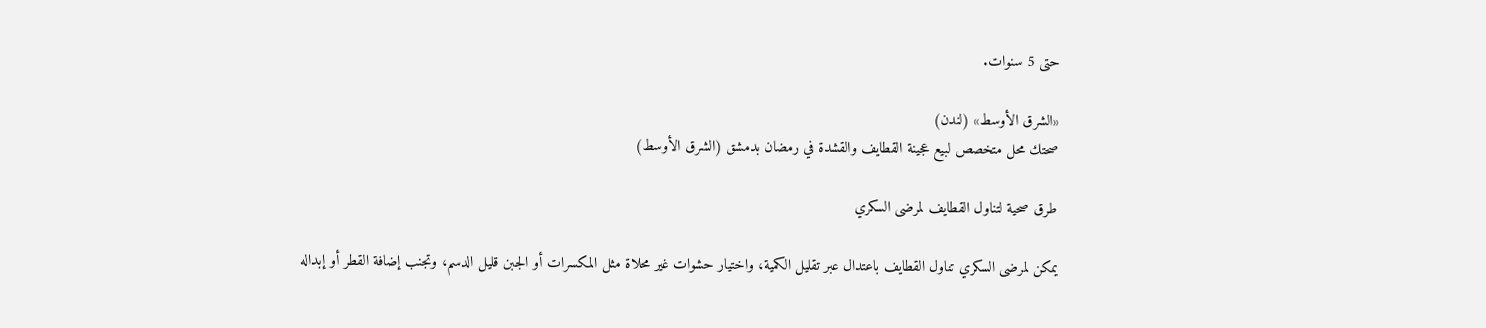حتى 5 سنوات.

«الشرق الأوسط» (لندن)
صحتك محل متخصص لبيع عجينة القطايف والقشدة في رمضان بدمشق (الشرق الأوسط)

طرق صحية لتناول القطايف لمرضى السكري

يمكن لمرضى السكري تناول القطايف باعتدال عبر تقليل الكمية، واختيار حشوات غير محلاة مثل المكسرات أو الجبن قليل الدسم، وتجنب إضافة القطر أو إبداله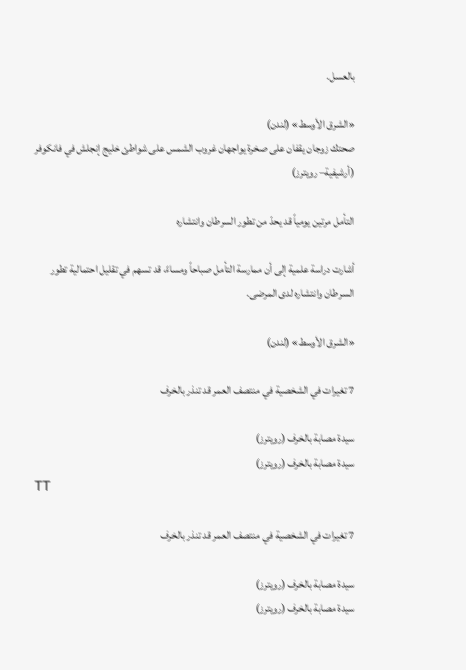بالعسل.

«الشرق الأوسط» (لندن)
صحتك زوجان يقفان على صخرة يواجهان غروب الشمس على شواطئ خليج إنجلش في فانكوفر (أرشيفية– رويترز)

التأمل مرتين يومياً قد يحدّ من تطور السرطان وانتشاره

أشارت دراسة علمية إلى أن ممارسة التأمل صباحاً ومساءً، قد تسهم في تقليل احتمالية تطور السرطان وانتشاره لدى المرضى.

«الشرق الأوسط» (لندن)

7 تغيرات في الشخصية في منتصف العمر قد تنذر بالخرف

سيدة مصابة بالخرف (رويترز)
سيدة مصابة بالخرف (رويترز)
TT

7 تغيرات في الشخصية في منتصف العمر قد تنذر بالخرف

سيدة مصابة بالخرف (رويترز)
سيدة مصابة بالخرف (رويترز)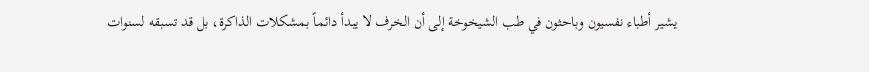يشير أطباء نفسيون وباحثون في طب الشيخوخة إلى أن الخرف لا يبدأ دائماً بمشكلات الذاكرة، بل قد تسبقه لسنوات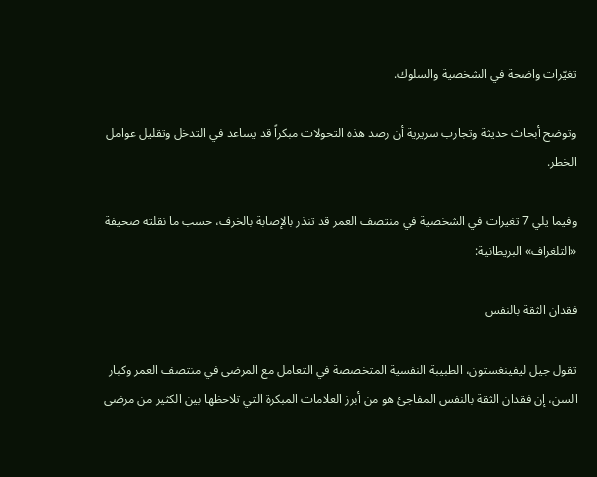تغيّرات واضحة في الشخصية والسلوك.

وتوضح أبحاث حديثة وتجارب سريرية أن رصد هذه التحولات مبكراً قد يساعد في التدخل وتقليل عوامل الخطر.

وفيما يلي 7 تغيرات في الشخصية في منتصف العمر قد تنذر بالإصابة بالخرف، حسب ما نقلته صحيفة «التلغراف» البريطانية:

فقدان الثقة بالنفس

تقول جيل ليفينغستون، الطبيبة النفسية المتخصصة في التعامل مع المرضى في منتصف العمر وكبار السن، إن فقدان الثقة بالنفس المفاجئ هو من أبرز العلامات المبكرة التي تلاحظها بين الكثير من مرضى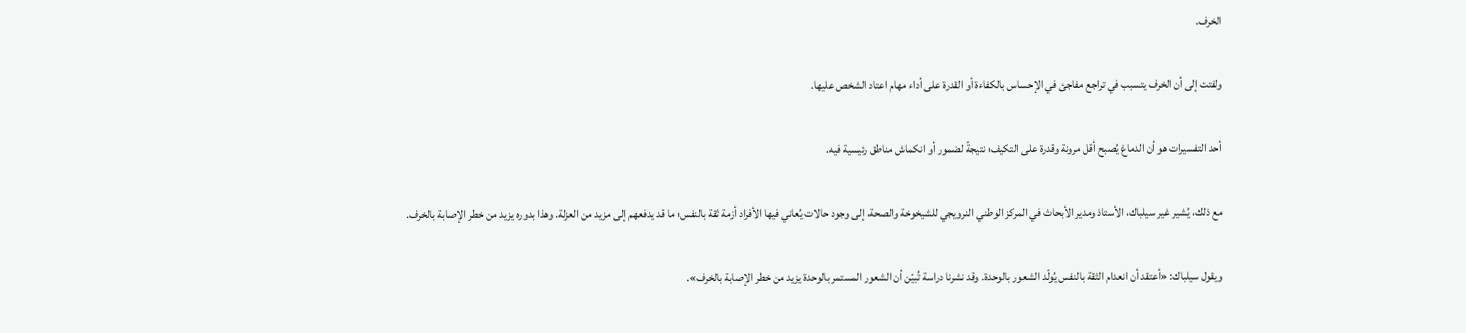الخرف.

ولفتت إلى أن الخرف يتسبب في تراجع مفاجئ في الإحساس بالكفاءة أو القدرة على أداء مهام اعتاد الشخص عليها.

أحد التفسيرات هو أن الدماغ يُصبح أقل مرونة وقدرة على التكيف؛ نتيجةً لضمور أو انكماش مناطق رئيسية فيه.

مع ذلك، يُشير غير سيلباك، الأستاذ ومدير الأبحاث في المركز الوطني النرويجي للشيخوخة والصحة، إلى وجود حالات يُعاني فيها الأفراد أزمة ثقة بالنفس؛ ما قد يدفعهم إلى مزيد من العزلة. وهذا بدوره يزيد من خطر الإصابة بالخرف.

ويقول سيلباك: «أعتقد أن انعدام الثقة بالنفس يُولّد الشعور بالوحدة. وقد نشرنا دراسة تُبيّن أن الشعور المستمر بالوحدة يزيد من خطر الإصابة بالخرف».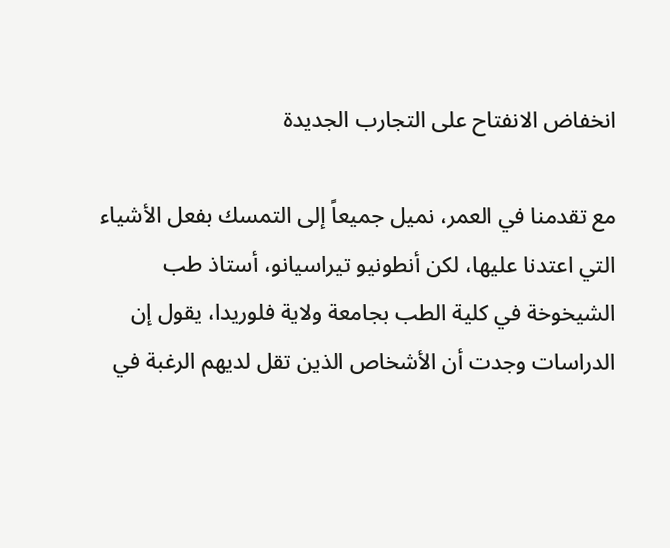انخفاض الانفتاح على التجارب الجديدة

مع تقدمنا في العمر، نميل جميعاً إلى التمسك بفعل الأشياء التي اعتدنا عليها، لكن أنطونيو تيراسيانو، أستاذ طب الشيخوخة في كلية الطب بجامعة ولاية فلوريدا، يقول إن الدراسات وجدت أن الأشخاص الذين تقل لديهم الرغبة في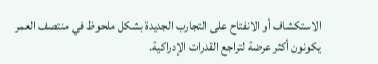الاستكشاف أو الانفتاح على التجارب الجديدة بشكل ملحوظ في منتصف العمر يكونون أكثر عرضة لتراجع القدرات الإدراكية.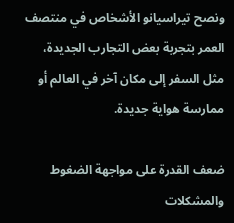ونصح تيراسيانو الأشخاص في منتصف العمر بتجربة بعض التجارب الجديدة، مثل السفر إلى مكان آخر في العالم أو ممارسة هواية جديدة.

ضعف القدرة على مواجهة الضغوط والمشكلات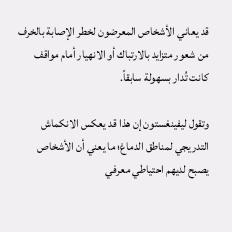قد يعاني الأشخاص المعرضون لخطر الإصابة بالخرف من شعور متزايد بالارتباك أو الانهيار أمام مواقف كانت تُدار بسهولة سابقاً.

وتقول ليفينغستون إن هذا قد يعكس الانكماش التدريجي لمناطق الدماغ؛ ما يعني أن الأشخاص يصبح لديهم احتياطي معرفي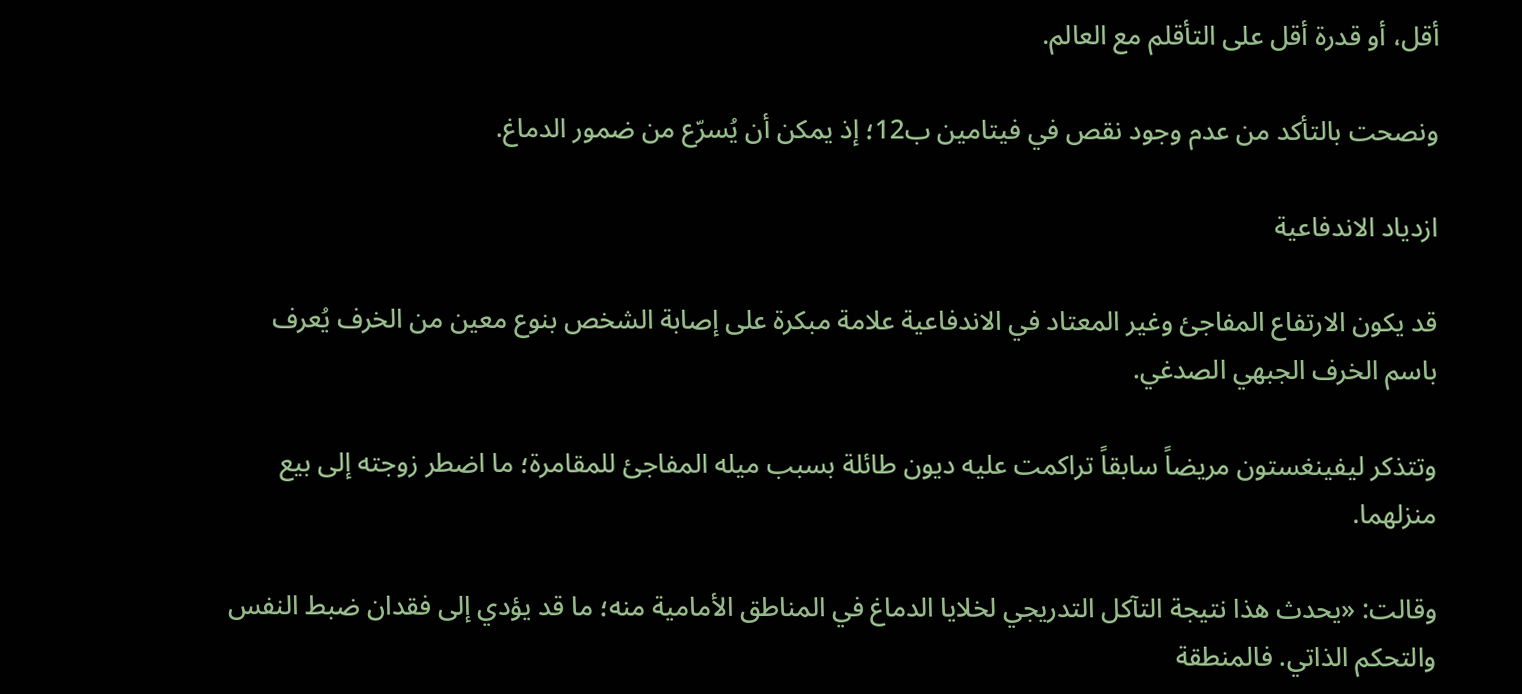أقل، أو قدرة أقل على التأقلم مع العالم.

ونصحت بالتأكد من عدم وجود نقص في فيتامين ب12؛ إذ يمكن أن يُسرّع من ضمور الدماغ.

ازدياد الاندفاعية

قد يكون الارتفاع المفاجئ وغير المعتاد في الاندفاعية علامة مبكرة على إصابة الشخص بنوع معين من الخرف يُعرف باسم الخرف الجبهي الصدغي.

وتتذكر ليفينغستون مريضاً سابقاً تراكمت عليه ديون طائلة بسبب ميله المفاجئ للمقامرة؛ ما اضطر زوجته إلى بيع منزلهما.

وقالت: «يحدث هذا نتيجة التآكل التدريجي لخلايا الدماغ في المناطق الأمامية منه؛ ما قد يؤدي إلى فقدان ضبط النفس والتحكم الذاتي. فالمنطقة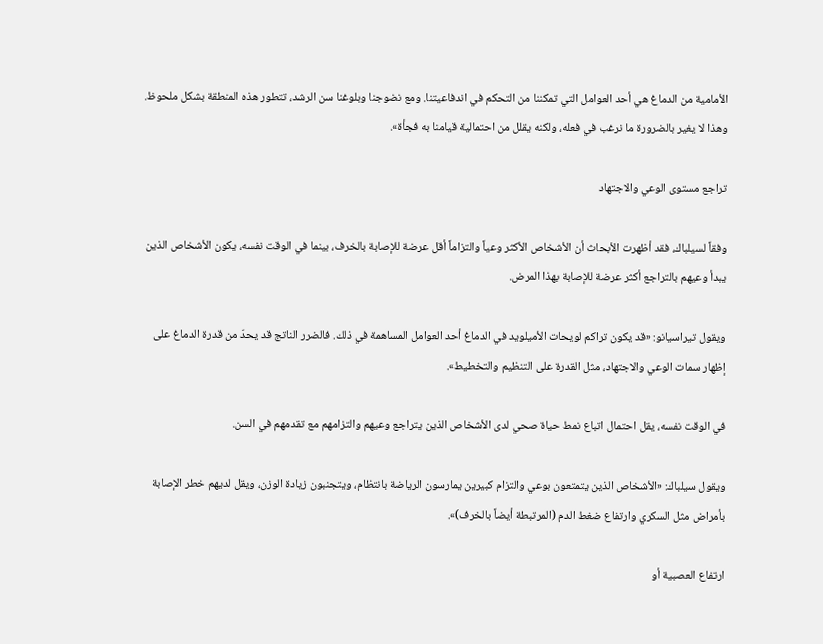الأمامية من الدماغ هي أحد العوامل التي تمكننا من التحكم في اندفاعيتنا. ومع نضوجنا وبلوغنا سن الرشد، تتطور هذه المنطقة بشكل ملحوظ. وهذا لا يغير بالضرورة ما نرغب في فعله، ولكنه يقلل من احتمالية قيامنا به فجأة».

تراجع مستوى الوعي والاجتهاد

وفقاً لسيلباك، فقد أظهرت الأبحاث أن الأشخاص الأكثر وعياً والتزاماً أقل عرضة للإصابة بالخرف، بينما في الوقت نفسه، يكون الأشخاص الذين يبدأ وعيهم بالتراجع أكثر عرضة للإصابة بهذا المرض.

ويقول تيراسيانو: «قد يكون تراكم لويحات الأميلويد في الدماغ أحد العوامل المساهمة في ذلك. فالضرر الناتج قد يحدّ من قدرة الدماغ على إظهار سمات الوعي والاجتهاد، مثل القدرة على التنظيم والتخطيط».

في الوقت نفسه، يقل احتمال اتباع نمط حياة صحي لدى الأشخاص الذين يتراجع وعيهم والتزامهم مع تقدمهم في السن.

ويقول سيلباك: «الأشخاص الذين يتمتعون بوعي والتزام كبيرين يمارسون الرياضة بانتظام، ويتجنبون زيادة الوزن، ويقل لديهم خطر الإصابة بأمراض مثل السكري وارتفاع ضغط الدم (المرتبطة أيضاً بالخرف)».

ارتفاع العصبية أو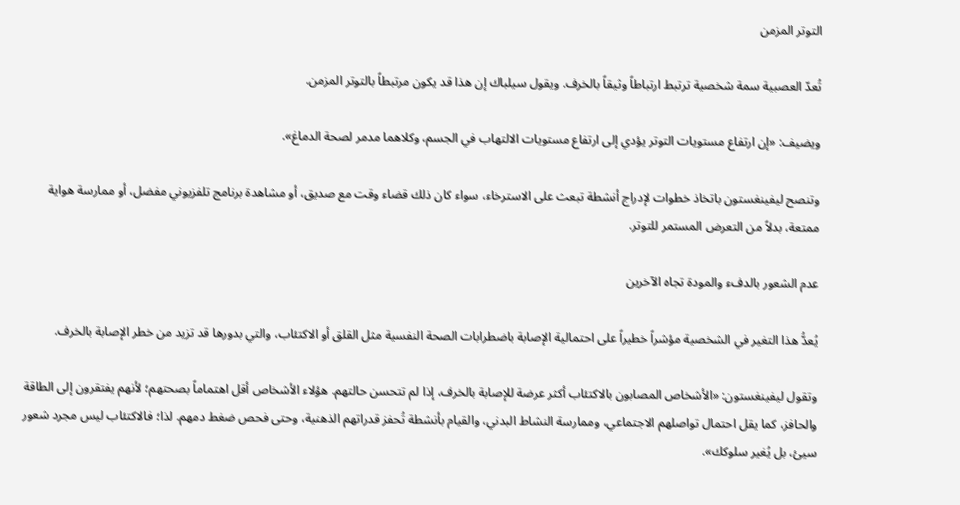التوتر المزمن

تُعدّ العصبية سمة شخصية ترتبط ارتباطاً وثيقاً بالخرف. ويقول سيلباك إن هذا قد يكون مرتبطاً بالتوتر المزمن.

ويضيف: «إن ارتفاع مستويات التوتر يؤدي إلى ارتفاع مستويات الالتهاب في الجسم، وكلاهما مدمر لصحة الدماغ».

وتنصح ليفينغستون باتخاذ خطوات لإدراج أنشطة تبعث على الاسترخاء، سواء كان ذلك قضاء وقت مع صديق، أو مشاهدة برنامج تلفزيوني مفضل، أو ممارسة هواية ممتعة، بدلاً من التعرض المستمر للتوتر.

عدم الشعور بالدفء والمودة تجاه الآخرين

يُعدُّ هذا التغير في الشخصية مؤشراً خطيراً على احتمالية الإصابة باضطرابات الصحة النفسية مثل القلق أو الاكتئاب، والتي بدورها قد تزيد من خطر الإصابة بالخرف.

وتقول ليفينغستون: «الأشخاص المصابون بالاكتئاب أكثر عرضة للإصابة بالخرف، إذا لم تتحسن حالتهم. هؤلاء الأشخاص أقل اهتماماً بصحتهم؛ لأنهم يفتقرون إلى الطاقة والحافز، كما يقل احتمال تواصلهم الاجتماعي، وممارسة النشاط البدني، والقيام بأنشطة تُحفز قدراتهم الذهنية، وحتى فحص ضغط دمهم. لذا؛ فالاكتئاب ليس مجرد شعور سيئ، بل يُغير سلوكك».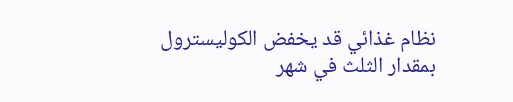نظام غذائي قد يخفض الكوليسترول بمقدار الثلث في شهر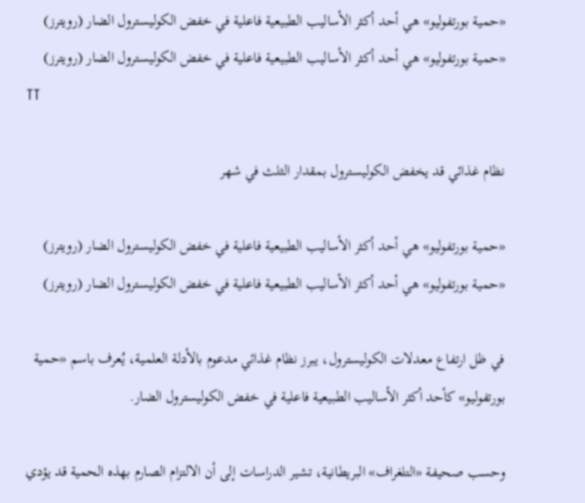«حمية بورتفوليو» هي أحد أكثر الأساليب الطبيعية فاعلية في خفض الكوليسترول الضار (رويترز)
«حمية بورتفوليو» هي أحد أكثر الأساليب الطبيعية فاعلية في خفض الكوليسترول الضار (رويترز)
TT

نظام غذائي قد يخفض الكوليسترول بمقدار الثلث في شهر

«حمية بورتفوليو» هي أحد أكثر الأساليب الطبيعية فاعلية في خفض الكوليسترول الضار (رويترز)
«حمية بورتفوليو» هي أحد أكثر الأساليب الطبيعية فاعلية في خفض الكوليسترول الضار (رويترز)

في ظل ارتفاع معدلات الكوليسترول، يبرز نظام غذائي مدعوم بالأدلة العلمية، يُعرف باسم «حمية بورتفوليو» كأحد أكثر الأساليب الطبيعية فاعلية في خفض الكوليسترول الضار.

وحسب صحيفة «التلغراف» البريطانية، تشير الدراسات إلى أن الالتزام الصارم بهذه الحمية قد يؤدي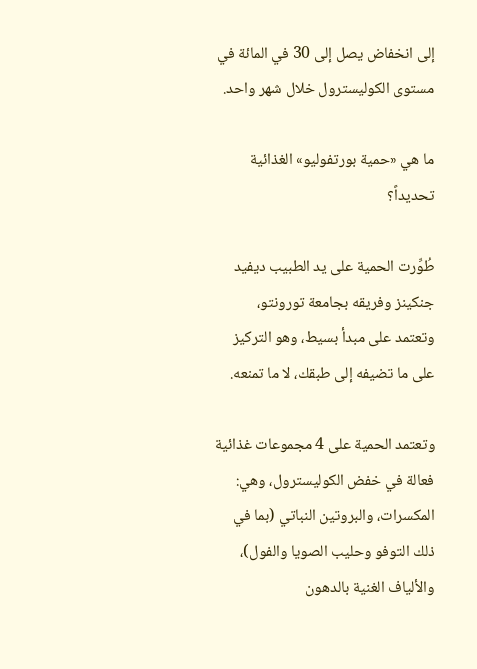إلى انخفاض يصل إلى 30 في المائة في مستوى الكوليسترول خلال شهر واحد.

ما هي «حمية بورتفوليو» الغذائية تحديداً؟

طُوِّرت الحمية على يد الطبيب ديفيد جنكينز وفريقه بجامعة تورونتو، وتعتمد على مبدأ بسيط، وهو التركيز على ما تضيفه إلى طبقك، لا ما تمنعه.

وتعتمد الحمية على 4 مجموعات غذائية فعالة في خفض الكوليسترول، وهي: المكسرات، والبروتين النباتي (بما في ذلك التوفو وحليب الصويا والفول)، والألياف الغنية بالدهون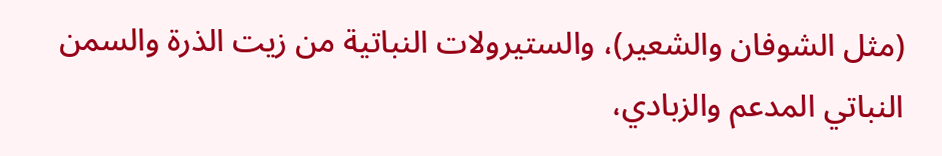(مثل الشوفان والشعير)، والستيرولات النباتية من زيت الذرة والسمن النباتي المدعم والزبادي،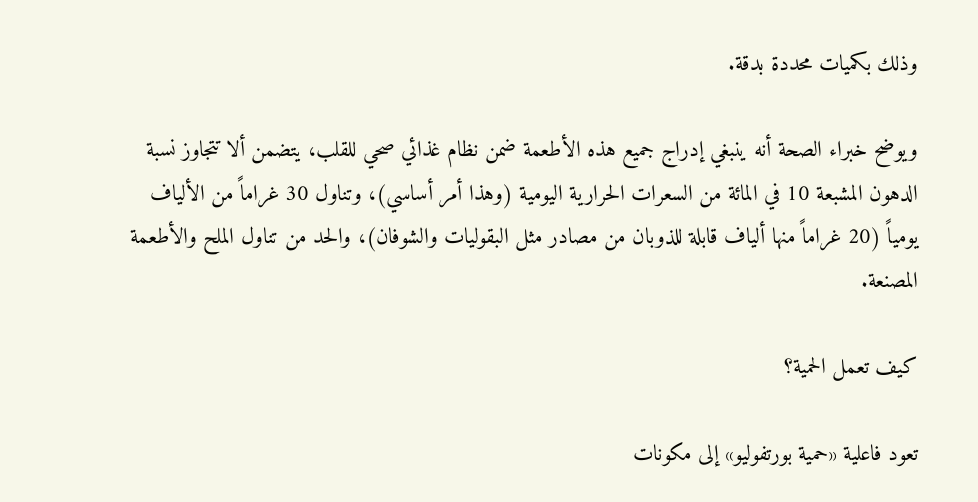وذلك بكميات محددة بدقة.

ويوضح خبراء الصحة أنه ينبغي إدراج جميع هذه الأطعمة ضمن نظام غذائي صحي للقلب، يتضمن ألا تتجاوز نسبة الدهون المشبعة 10 في المائة من السعرات الحرارية اليومية (وهذا أمر أساسي)، وتناول 30 غراماً من الألياف يومياً (20 غراماً منها ألياف قابلة للذوبان من مصادر مثل البقوليات والشوفان)، والحد من تناول الملح والأطعمة المصنعة.

كيف تعمل الحمية؟

تعود فاعلية «حمية بورتفوليو» إلى مكونات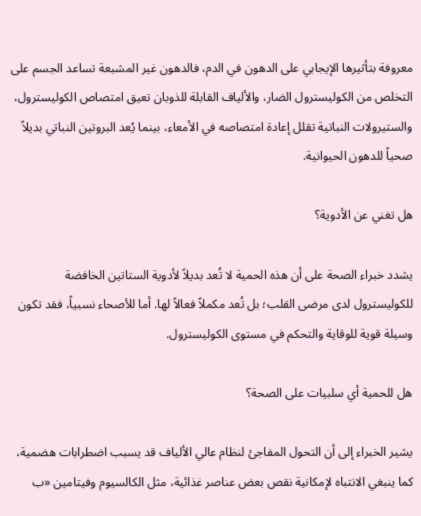معروفة بتأثيرها الإيجابي على الدهون في الدم، فالدهون غير المشبعة تساعد الجسم على التخلص من الكوليسترول الضار، والألياف القابلة للذوبان تعيق امتصاص الكوليسترول، والستيرولات النباتية تقلل إعادة امتصاصه في الأمعاء، بينما يُعد البروتين النباتي بديلاً صحياً للدهون الحيوانية.

هل تغني عن الأدوية؟

يشدد خبراء الصحة على أن هذه الحمية لا تُعد بديلاً لأدوية الستاتين الخافضة للكوليسترول لدى مرضى القلب؛ بل تُعد مكملاً فعالاً لها. أما للأصحاء نسبياً، فقد تكون وسيلة قوية للوقاية والتحكم في مستوى الكوليسترول.

هل للحمية أي سلبيات على الصحة؟

يشير الخبراء إلى أن التحول المفاجئ لنظام عالي الألياف قد يسبب اضطرابات هضمية، كما ينبغي الانتباه لإمكانية نقص بعض عناصر غذائية، مثل الكالسيوم وفيتامين «ب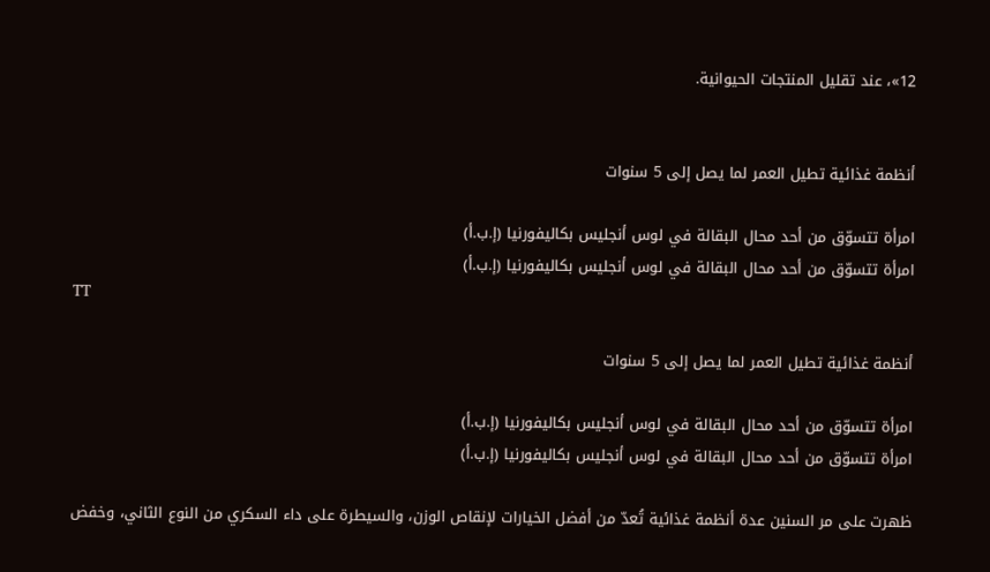12»، عند تقليل المنتجات الحيوانية.


أنظمة غذائية تطيل العمر لما يصل إلى 5 سنوات

امرأة تتسوّق من أحد محال البقالة في لوس أنجليس بكاليفورنيا (إ.ب.أ)
امرأة تتسوّق من أحد محال البقالة في لوس أنجليس بكاليفورنيا (إ.ب.أ)
TT

أنظمة غذائية تطيل العمر لما يصل إلى 5 سنوات

امرأة تتسوّق من أحد محال البقالة في لوس أنجليس بكاليفورنيا (إ.ب.أ)
امرأة تتسوّق من أحد محال البقالة في لوس أنجليس بكاليفورنيا (إ.ب.أ)

ظهرت على مر السنين عدة أنظمة غذائية تُعدّ من أفضل الخيارات لإنقاص الوزن، والسيطرة على داء السكري من النوع الثاني، وخفض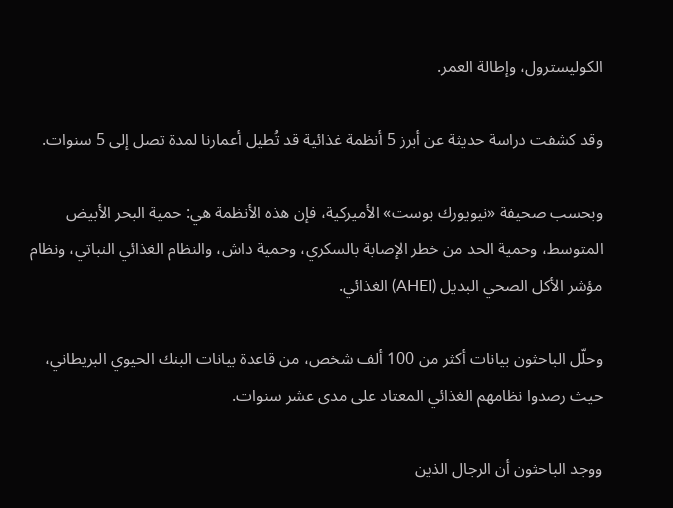الكوليسترول، وإطالة العمر.

وقد كشفت دراسة حديثة عن أبرز 5 أنظمة غذائية قد تُطيل أعمارنا لمدة تصل إلى 5 سنوات.

وبحسب صحيفة «نيويورك بوست» الأميركية، فإن هذه الأنظمة هي: حمية البحر الأبيض المتوسط، وحمية الحد من خطر الإصابة بالسكري، وحمية داش، والنظام الغذائي النباتي، ونظام مؤشر الأكل الصحي البديل (AHEI) الغذائي.

وحلّل الباحثون بيانات أكثر من 100 ألف شخص، من قاعدة بيانات البنك الحيوي البريطاني، حيث رصدوا نظامهم الغذائي المعتاد على مدى عشر سنوات.

ووجد الباحثون أن الرجال الذين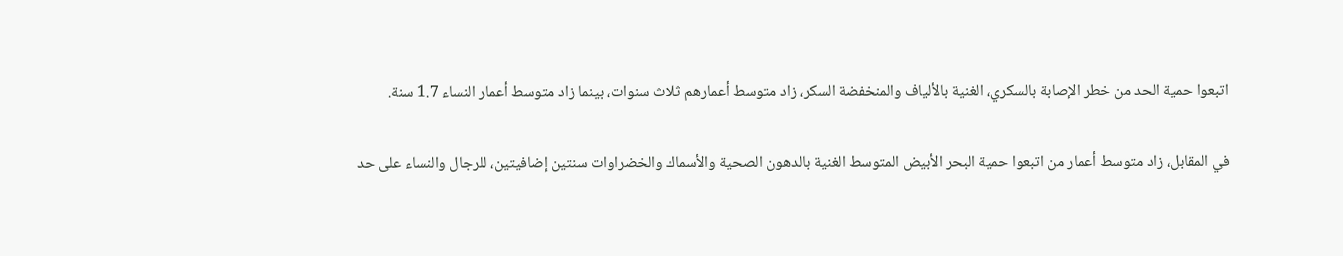اتبعوا حمية الحد من خطر الإصابة بالسكري، الغنية بالألياف والمنخفضة السكر، زاد متوسط أعمارهم ثلاث سنوات، بينما زاد متوسط أعمار النساء 1.7 سنة.

في المقابل، زاد متوسط أعمار من اتبعوا حمية البحر الأبيض المتوسط الغنية بالدهون الصحية والأسماك والخضراوات سنتين إضافيتين، للرجال والنساء على حد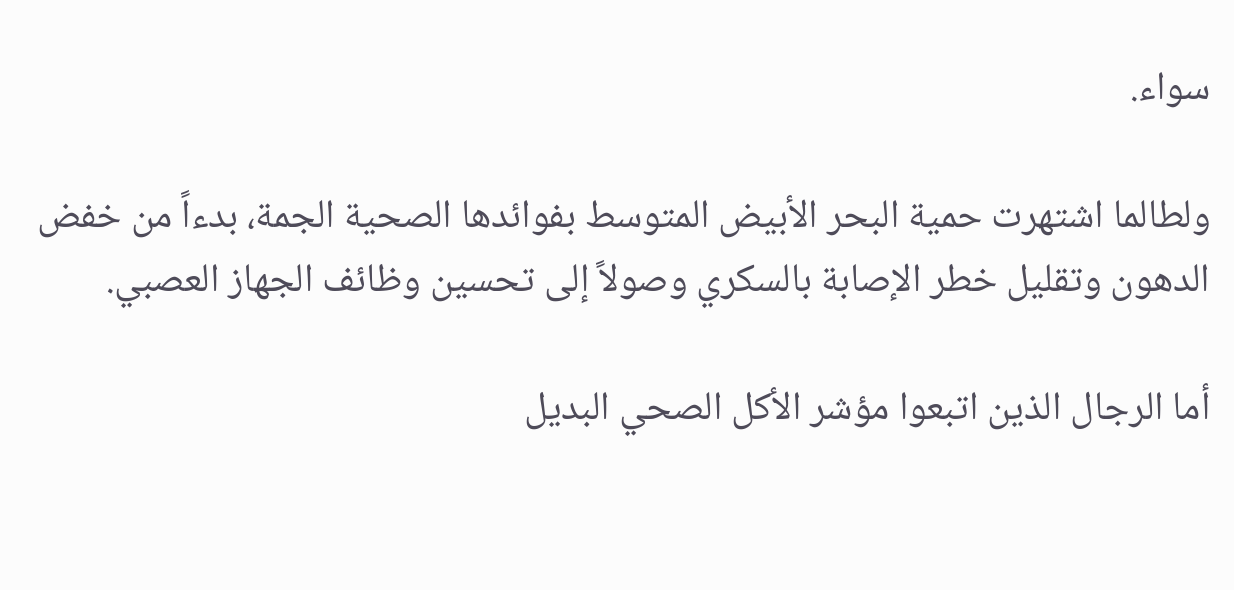سواء.

ولطالما اشتهرت حمية البحر الأبيض المتوسط بفوائدها الصحية الجمة، بدءاً من خفض الدهون وتقليل خطر الإصابة بالسكري وصولاً إلى تحسين وظائف الجهاز العصبي.

أما الرجال الذين اتبعوا مؤشر الأكل الصحي البديل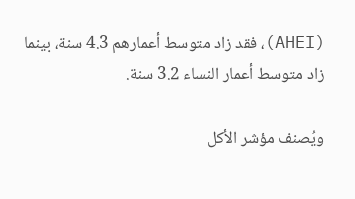(AHEI)، فقد زاد متوسط أعمارهم 4.3 سنة، بينما زاد متوسط أعمار النساء 3.2 سنة.

ويُصنف مؤشر الأكل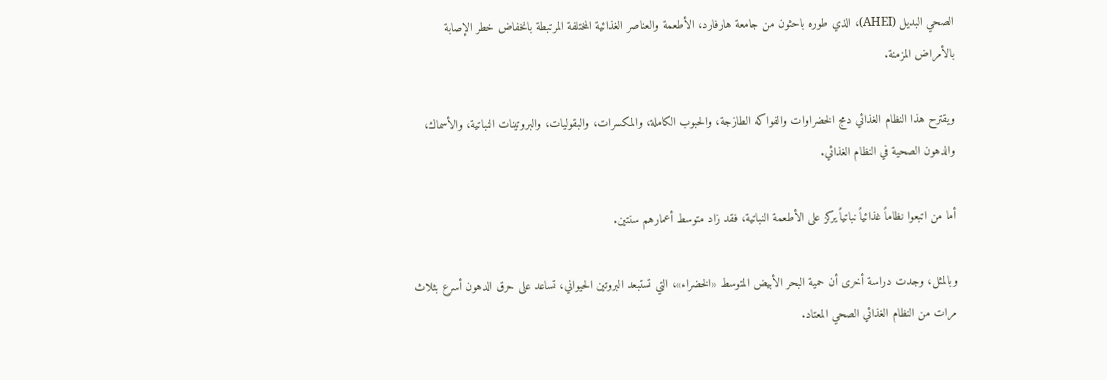الصحي البديل (AHEI)، الذي طوره باحثون من جامعة هارفارد، الأطعمة والعناصر الغذائية المختلفة المرتبطة بانخفاض خطر الإصابة بالأمراض المزمنة.

ويقترح هذا النظام الغذائي دمج الخضراوات والفواكه الطازجة، والحبوب الكاملة، والمكسرات، والبقوليات، والبروتينات النباتية، والأسماك، والدهون الصحية في النظام الغذائي.

أما من اتبعوا نظاماً غذائياً نباتياً يركز على الأطعمة النباتية، فقد زاد متوسط أعمارهم سنتين.

وبالمثل، وجدت دراسة أخرى أن حمية البحر الأبيض المتوسط «الخضراء»، التي تستبعد البروتين الحيواني، تساعد على حرق الدهون أسرع بثلاث مرات من النظام الغذائي الصحي المعتاد.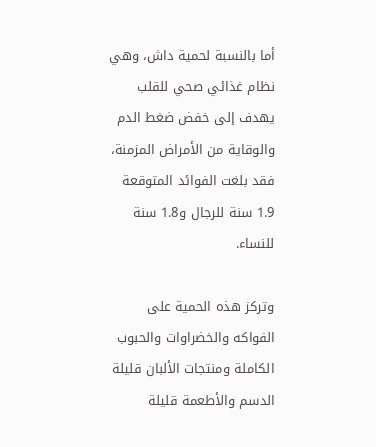أما بالنسبة لحمية داش، وهي نظام غذائي صحي للقلب يهدف إلى خفض ضغط الدم والوقاية من الأمراض المزمنة، فقد بلغت الفوائد المتوقعة 1.9 سنة للرجال و1.8 سنة للنساء.

وتركز هذه الحمية على الفواكه والخضراوات والحبوب الكاملة ومنتجات الألبان قليلة الدسم والأطعمة قليلة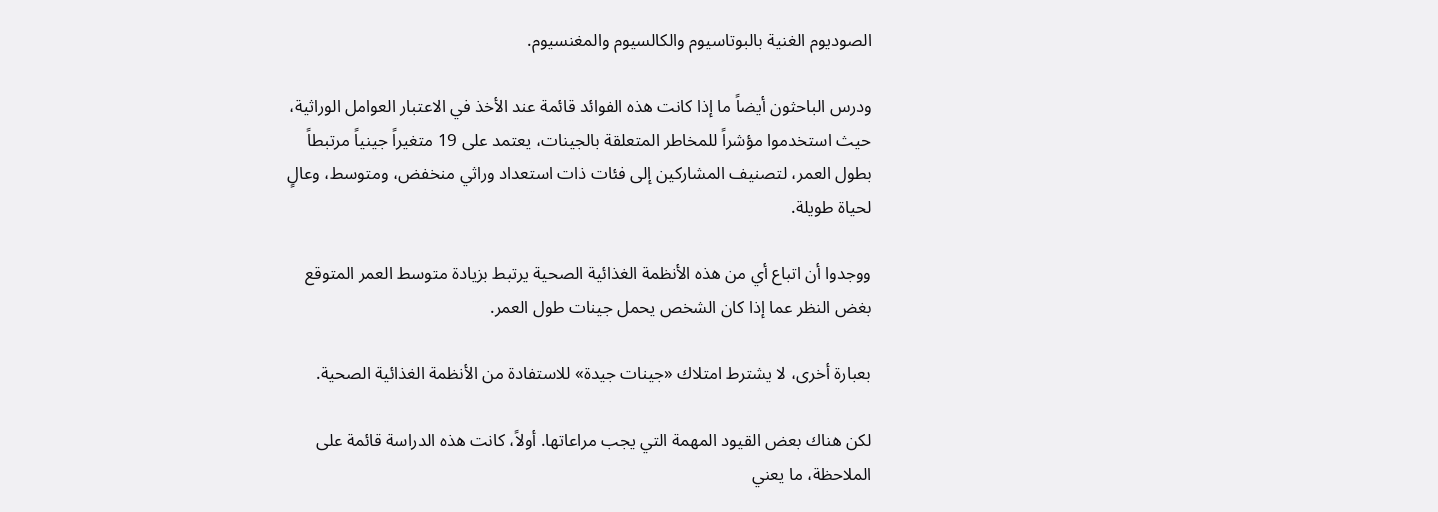الصوديوم الغنية بالبوتاسيوم والكالسيوم والمغنسيوم.

ودرس الباحثون أيضاً ما إذا كانت هذه الفوائد قائمة عند الأخذ في الاعتبار العوامل الوراثية، حيث استخدموا مؤشراً للمخاطر المتعلقة بالجينات، يعتمد على 19 متغيراً جينياً مرتبطاً بطول العمر، لتصنيف المشاركين إلى فئات ذات استعداد وراثي منخفض، ومتوسط، وعالٍ لحياة طويلة.

ووجدوا أن اتباع أي من هذه الأنظمة الغذائية الصحية يرتبط بزيادة متوسط العمر المتوقع بغض النظر عما إذا كان الشخص يحمل جينات طول العمر.

بعبارة أخرى، لا يشترط امتلاك «جينات جيدة» للاستفادة من الأنظمة الغذائية الصحية.

لكن هناك بعض القيود المهمة التي يجب مراعاتها. أولاً، كانت هذه الدراسة قائمة على الملاحظة، ما يعني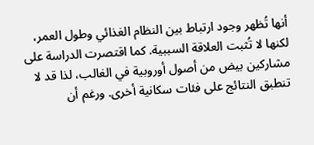أنها تُظهر وجود ارتباط بين النظام الغذائي وطول العمر، لكنها لا تُثبت العلاقة السببية. كما اقتصرت الدراسة على مشاركين بيض من أصول أوروبية في الغالب، لذا قد لا تنطبق النتائج على فئات سكانية أخرى. ورغم أن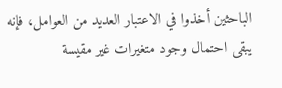الباحثين أخذوا في الاعتبار العديد من العوامل، فإنه يبقى احتمال وجود متغيرات غير مقيسة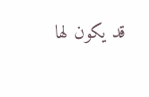قد يكون لها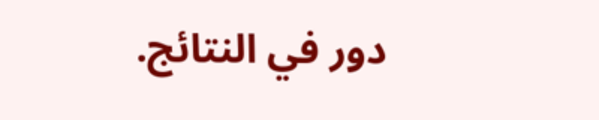دور في النتائج.